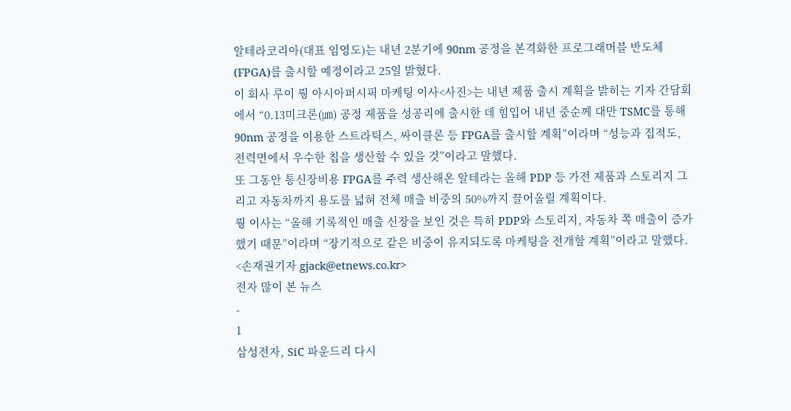알테라코리아(대표 임영도)는 내년 2분기에 90nm 공정을 본격화한 프로그래머블 반도체(FPGA)를 출시할 예정이라고 25일 밝혔다.
이 회사 루이 뤙 아시아퍼시픽 마케팅 이사<사진>는 내년 제품 출시 계획을 밝히는 기자 간담회에서 “0.13미크론(㎛) 공정 제품을 성공리에 출시한 데 힘입어 내년 중순께 대만 TSMC를 통해 90nm 공정을 이용한 스트라틱스, 싸이클론 등 FPGA를 출시할 계획”이라며 “성능과 집적도, 전력면에서 우수한 칩을 생산할 수 있을 것”이라고 말했다.
또 그동안 통신장비용 FPGA를 주력 생산해온 알테라는 올해 PDP 등 가전 제품과 스토리지 그리고 자동차까지 용도를 넓혀 전체 매출 비중의 50%까지 끌어올릴 계획이다.
뤙 이사는 “올해 기록적인 매출 신장을 보인 것은 특히 PDP와 스토리지, 자동차 쪽 매출이 증가했기 때문”이라며 “장기적으로 같은 비중이 유지되도록 마케팅을 전개할 계획”이라고 말했다.
<손재권기자 gjack@etnews.co.kr>
전자 많이 본 뉴스
-
1
삼성전자, SiC 파운드리 다시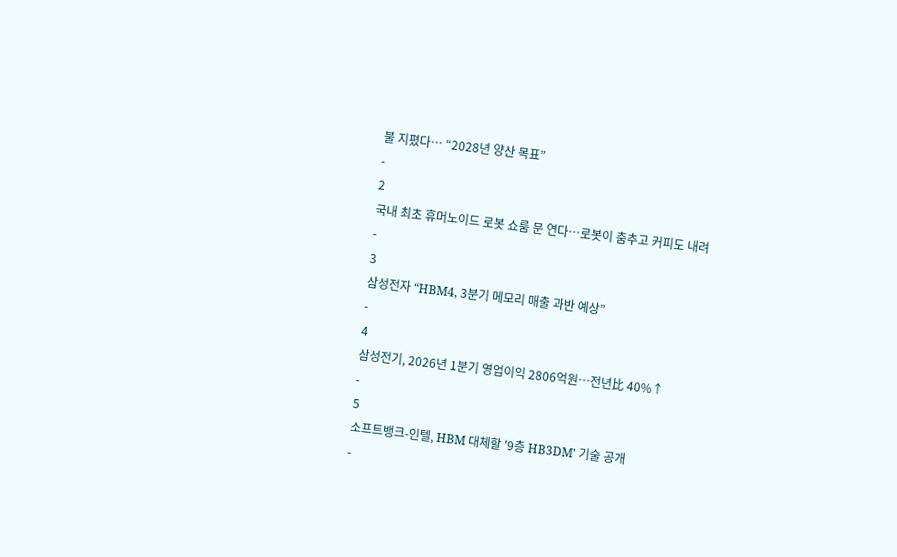불 지폈다… “2028년 양산 목표”
-
2
국내 최초 휴머노이드 로봇 쇼룸 문 연다…로봇이 춤추고 커피도 내려
-
3
삼성전자 “HBM4, 3분기 메모리 매출 과반 예상”
-
4
삼성전기, 2026년 1분기 영업이익 2806억원…전년比 40%↑
-
5
소프트뱅크-인텔, HBM 대체할 '9층 HB3DM' 기술 공개
-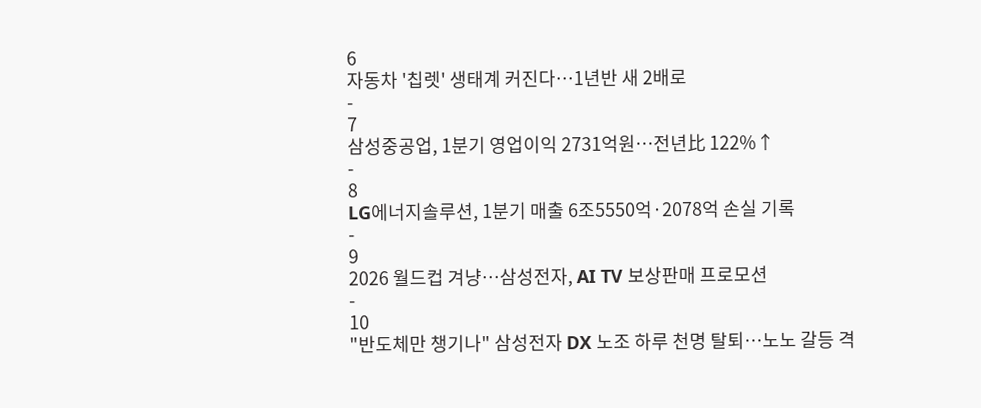6
자동차 '칩렛' 생태계 커진다…1년반 새 2배로
-
7
삼성중공업, 1분기 영업이익 2731억원…전년比 122%↑
-
8
LG에너지솔루션, 1분기 매출 6조5550억·2078억 손실 기록
-
9
2026 월드컵 겨냥…삼성전자, AI TV 보상판매 프로모션
-
10
"반도체만 챙기나" 삼성전자 DX 노조 하루 천명 탈퇴…노노 갈등 격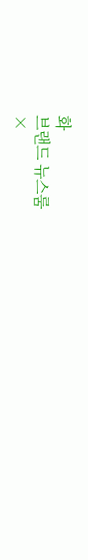화
브랜드 뉴스룸
×